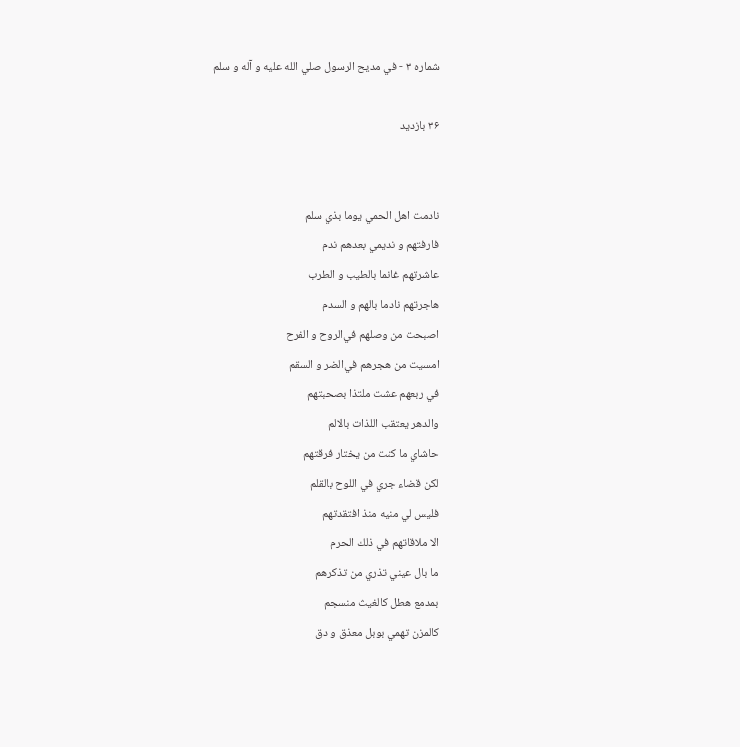شماره ۳ - في مديح الرسول صلي الله عليه و آله و سلم

۳۶ بازديد


نادمت اهل الحمي يوما بذي سلم
فارفتهم و نديمي بعدهم ندم
عاشرتهم غانما بالطيب و الطرب
هاجرتهم نادما بالهم و السدم
اصبحت من وصلهم في‌الروح و الفرح
امسيت من هجرهم في‌الضر و السقم
في ربعهم عشت ملتذا بصحبتهم
والدهر يعتقب اللذات بالالم
حاشاي ما كنت من يختار فرقتهم
لكن قضاء جري في اللوح بالقلم
فليس لي منيه منذ افتقدتهم
الا ملاقاتهم في ذلك الحرم
ما بال عيني تذري من تذكرهم
بمدمع هطل كالغيث منسجم
كالمزن تهمي بوبل معذق و دق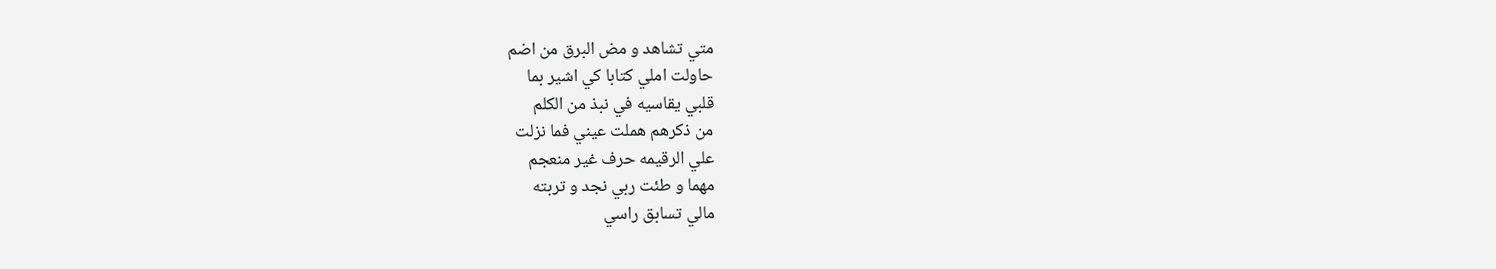متي تشاهد و مض البرق من اضم
حاولت املي كتابا كي اشير بما
قلبي يقاسيه في نبذ من الكلم
من ذكرهم هملت عيني فما نزلت
علي الرقيمه حرف غير منعجم
مهما و طئت ربي نجد و تربته
مالي تسابق راسي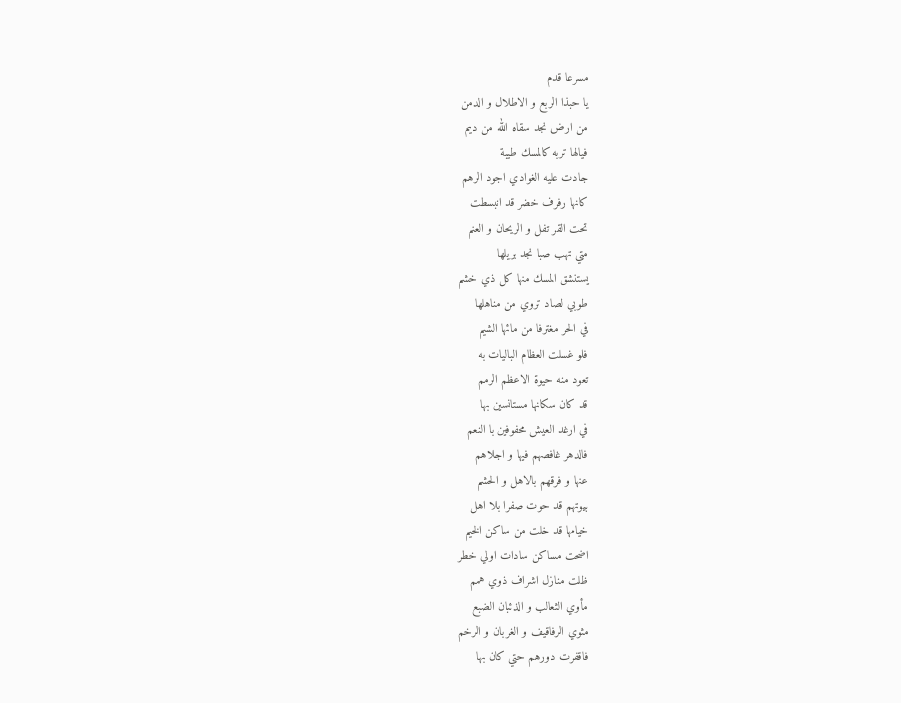مسرعا قدم
يا حبذا الربع و الاطلال و الدمن
من ارض نجد سقاه الله من ديم
فيالها تربه كالمسك طيبة
جادت عليه الغوادي اجود الرهم
كانها رفرف خضر قد انبسطت
تحت القر تفل و الريحان و العنم
متي تهب صبا نجد بريلها
يستنشق المسك منها كل ذي خشم
طوبي لصاد تروي من مناهلها
في الحر مغترفا من مائها الشيم
فلو غسلت العظام الباليات به
تعود منه حيوة الاعظم الرمم
قد كان سكانها مستانسين بها
في ارغد العيش محفوفين با النعم
فالدهر غافصهم فيها و اجلاهم
عنها و فرقهم بالاهل و الحشم
بيوتهم قد حوت صفرا بلا اهل
خيامها قد خلت من ساكن الخيم
اضحت مساكن سادات اولي خطر
ظلت منازل اشراف ذوي همم
مأوي الثعالب و الذئبان الضبع
مثوي الرفاقيف و الغربان و الرخم
فاقفرت دورهم حتي كان بها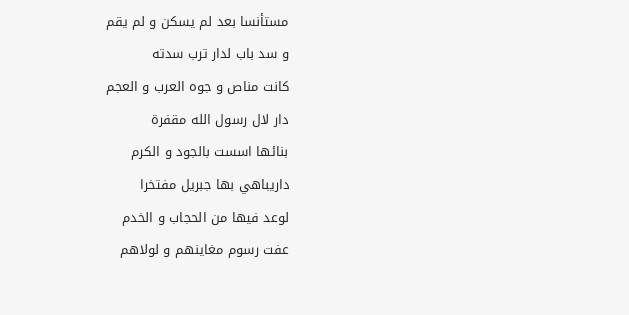مستأنسا بعد لم يسكن و لم يقم
و سد باب لدار ترب سدته
كانت مناص و جوه العرب و العجم
دار لال رسول الله مقفرة
بنائها اسست بالجود و الكرم
داريباهي بها جبريل مفتخرا
لوعد فيها من الحجاب و الخدم
عفت رسوم مغاينهم و لولاهم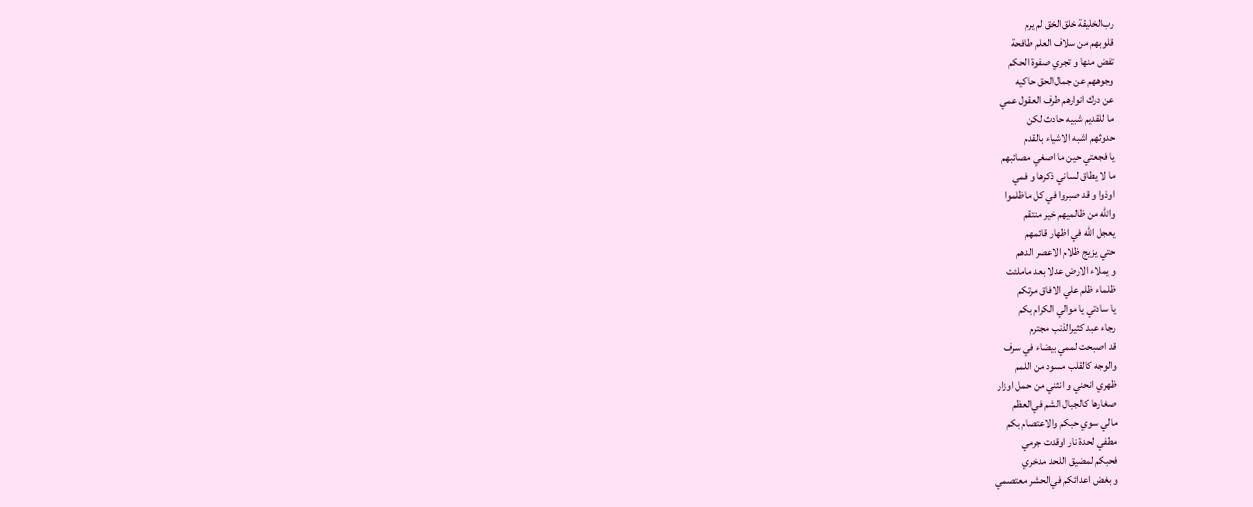رب‌الخليقة خلق‌الخق لم يرم
قلوبهم من سلاف العلم طافحة
تفض منها و تجري صفوة الحكم
وجوههم عن جمال‌الحق حاكيه
عن درك انوارهم طرف العقول عمي
ما للقديم شبيه حادث لكن
حدوثهم اشبه الاشياء بالقدم
يا فجعتي حين ما اصغي مصائبهم
ما لا يطاق لساني ذكرها و فمي
اوذوا و قد صبروا في كل ماظلموا
والله من ظالميهم خير منتقم
يعجل الله في اظهار قائمهم
حتي يزيج ظلام الاعصر الدهم
و يملاء الارض عدلا بعد ماملئت
ظلماء ظلم علي الافاق مرتكم
يا سادتي يا موالي الكرام بكم
رجاء عبد كثيرالذنب مجترم
قد اصبحت لممي بيضاء في سرف
والوجه كالقلب مسود من اللمم
ظهري انحني و انثني من حمل اوزار
صغارها كالجبال الشم في‌العظم
مالي سوي حبكم والاعتصام بكم
مطفي لحدة نار اوقدت جرمي
فحبكم لمضيق اللحد مدخري
و بغض اعدائكم في‌الحشر معتصمي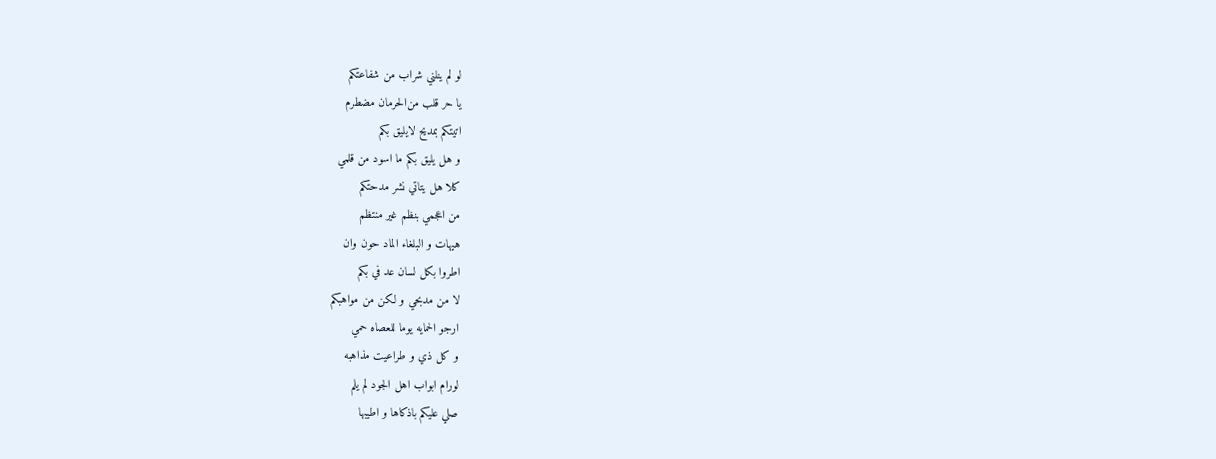لو لم ينلني شراب من شفاعتكم
يا حر قلب من‌الحرمان مضطرم
اتيتكم بمديح لايليق بكم
و هل يليق بكم ما اسود من قلمي
كلا هل يتاتي نشر مدحتكم
من اعجمي بنظم غير منتظم
هيهات و البلغاء الماد حون وان
اطروا بكل لسان عد في بكم
لا من مدبحي و لكن من مواهبكم
ارجو الحمايه يوما للعصاه حمي
و كل ذي و طراعيت مذاهبه
لورام ابواب اهل الجود لم يلم
صلي عليكم باذكاها و اطيبها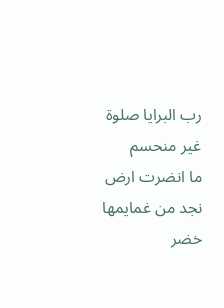رب البرايا صلوة غير منحسم
ما انضرت ارض نجد من غمايمها
خضر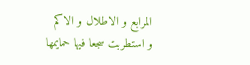المرابع و الاطلال و الاكم
و استطربت سجعا فيها حمايمها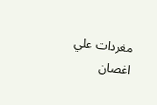مغردات علي اغصان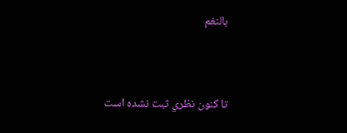بالنغم


تا كنون نظري ثبت نشده است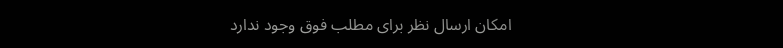امکان ارسال نظر برای مطلب فوق وجود ندارد